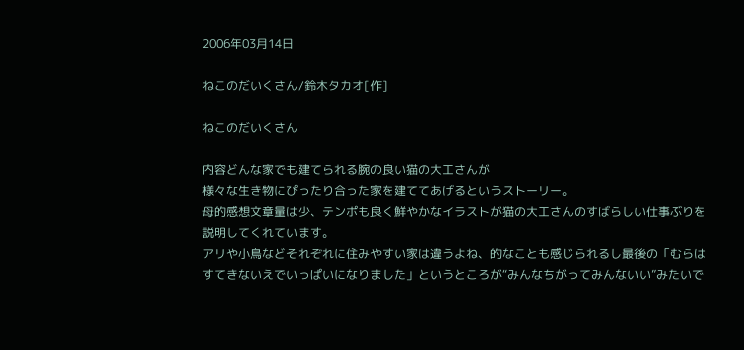2006年03月14日

ねこのだいくさん/鈴木タカオ[作]

ねこのだいくさん

内容どんな家でも建てられる腕の良い猫の大工さんが
様々な生き物にぴったり合った家を建ててあげるというストーリー。
母的感想文章量は少、テンポも良く鮮やかなイラストが猫の大工さんのすばらしい仕事ぶりを説明してくれています。
アリや小鳥などそれぞれに住みやすい家は違うよね、的なことも感じられるし最後の「むらはすてきないえでいっぱいになりました」というところが“みんなちがってみんないい”みたいで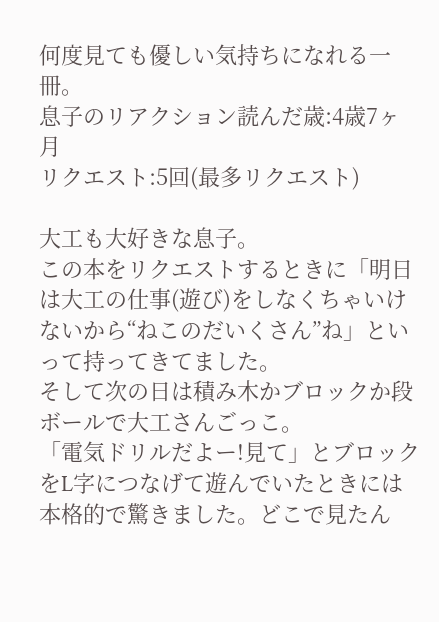何度見ても優しい気持ちになれる一冊。
息子のリアクション読んだ歳:4歳7ヶ月
リクエスト:5回(最多リクエスト)

大工も大好きな息子。
この本をリクエストするときに「明日は大工の仕事(遊び)をしなくちゃいけないから“ねこのだいくさん”ね」といって持ってきてました。
そして次の日は積み木かブロックか段ボールで大工さんごっこ。
「電気ドリルだよー!見て」とブロックをL字につなげて遊んでいたときには本格的で驚きました。どこで見たん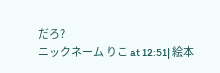だろ?
ニックネーム りこ at 12:51| 絵本